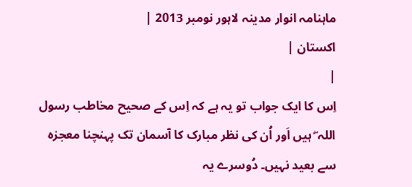ماہنامہ انوار مدینہ لاہور نومبر 2013 |
اكستان |
|
اِس کا ایک جواب تو یہ ہے کہ اِس کے صحیح مخاطب رسول اللہ ۖ ہیں اَور اُن کی نظر مبارک کا آسمان تک پہنچنا معجزہ سے بعید نہیں۔ دُوسرے یہ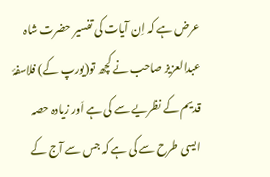عرض ہے کہ اِن آیات کی تفسیر حضرت شاہ عبدالعزیز صاحب نے کچھ تو(یورپ کے) فلاسفۂ قدیم کے نظریے سے کی ہے اَور زیادہ حصہ ایسی طرح سے کی ہے کہ جس سے آج کے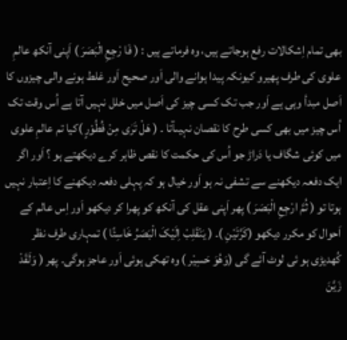بھی تمام اِشکالات رفع ہوجاتے ہیں، وہ فرماتے ہیں : ( فَا رْجِعِ الْبَصَرَ ) اَپنی آنکھ عالمِ علوی کی طرف پھیرو کیونکہ پیدا ہوانے والی اَور صحیح اَور غلط ہونے والی چیزوں کا اَصل مبدأ وہی ہے اَور جب تک کسی چیز کی اَصل میں خلل نہیں آتا ہے اُس وقت تک اُس چیز میں بھی کسی طرح کا نقصان نہیںآتا ۔ ( ھَلْ تَرٰی مِنْ فُطُوْرٍ )کیا تم عالمِ علوی میں کوئی شگاف یا دَراڑ جو اُس کی حکمت کا نقص ظاہر کرے دیکھتے ہو ؟ اَور اگر ایک دفعہ دیکھنے سے تشفی نہ ہو اَور خیال ہو کہ پہلی دفعہ دیکھنے کا اِعتبار نہیں ہوتا تو ( ثُمَّ ارْجِعِ الْبَصَرَ ) پھر اَپنی عقل کی آنکھ کو پھرا کر دیکھو اَور اِس عالم کے اَحوال کو مکرر دیکھو (کَرَّتَیْنِ )۔ ( یَنْقَلِبْ اِلَیْکَ الْبَصَرُ خَاسِئًا ) تمہاری طرف نظر کُھدیڑی ہو ئی لوٹ آئے گی (وَھُوَ حَسِیْر ) وہ تھکی ہوئی اَور عاجز ہوگی۔ پھر ( وَلَقَدْ زَیَّنَ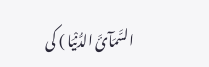السَّمَآئَ الدُّنْیَا ) کی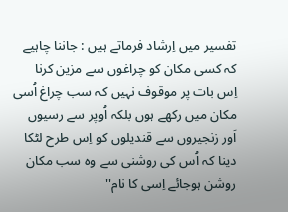تفسیر میں اِرشاد فرماتے ہیں : جاننا چاہیے کہ کسی مکان کو چراغوں سے مزین کرنا اِس بات پر موقوف نہیں کہ سب چراغ اُسی مکان میں رکھے ہوں بلکہ اُوپر سے رسیوں اَور زنجیروں سے قندیلوں کو اِس طرح لٹکا دینا کہ اُس کی روشنی سے وہ سب مکان روشن ہوجائے اِسی کا نام''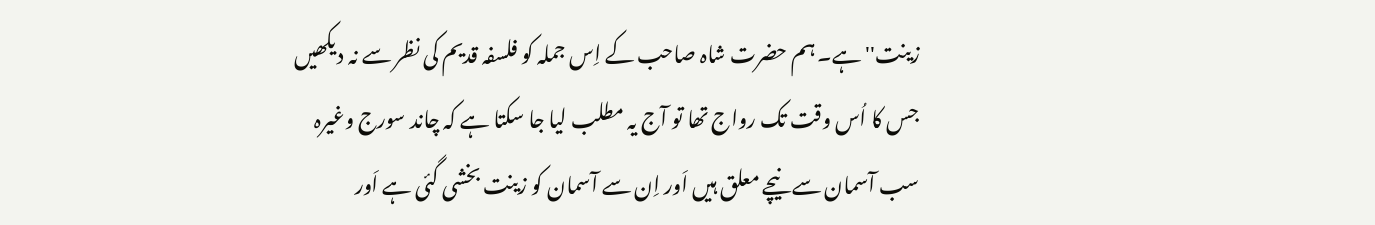زینت'' ہے۔ ہم حضرت شاہ صاحب کے اِس جملہ کو فلسفہ قدیم کی نظر سے نہ دیکھیں جس کا اُس وقت تک رواج تھا تو آج یہ مطلب لیا جا سکتا ہے کہ چاند سورج وغیرہ سب آسمان سے نیچے معلق ہیں اَور اِن سے آسمان کو زینت بخشی گئی ہے اَور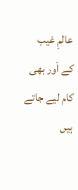عالمِ غیب کے اَور بھی کام لیے جاتے ہیں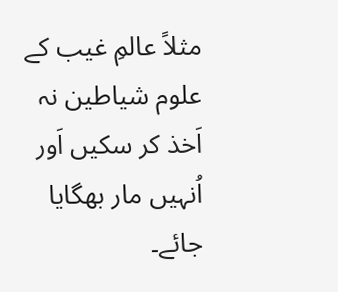مثلاً عالمِ غیب کے علوم شیاطین نہ اَخذ کر سکیں اَور اُنہیں مار بھگایا جائے۔